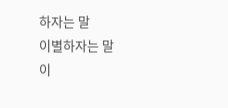하자는 말
이별하자는 말
이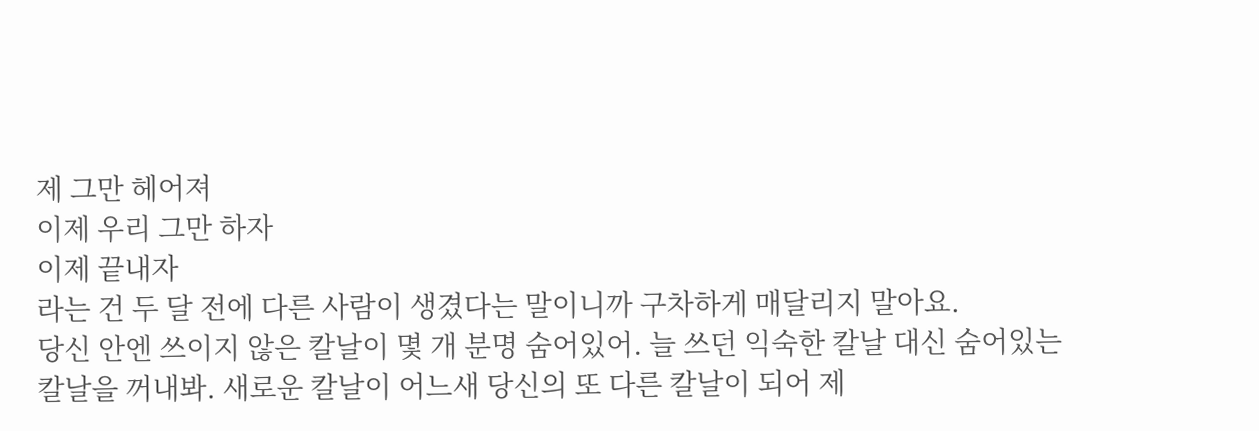제 그만 헤어져
이제 우리 그만 하자
이제 끝내자
라는 건 두 달 전에 다른 사람이 생겼다는 말이니까 구차하게 매달리지 말아요.
당신 안엔 쓰이지 않은 칼날이 몇 개 분명 숨어있어. 늘 쓰던 익숙한 칼날 대신 숨어있는 칼날을 꺼내봐. 새로운 칼날이 어느새 당신의 또 다른 칼날이 되어 제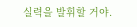실력을 발휘할 거야.